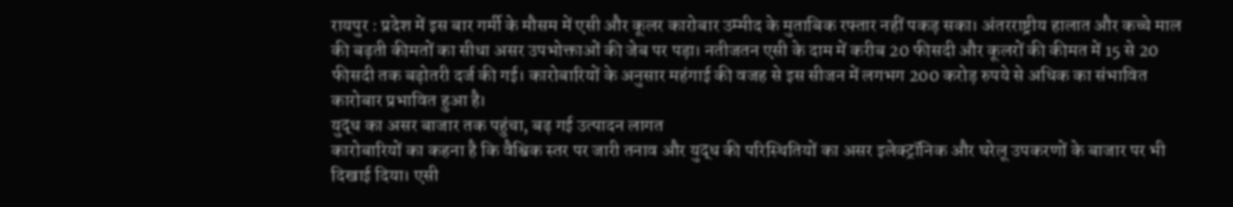रायपुर : प्रदेश में इस बार गर्मी के मौसम में एसी और कूलर कारोबार उम्मीद के मुताबिक रफ्तार नहीं पकड़ सका। अंतरराष्ट्रीय हालात और कच्चे माल की बढ़ती कीमतों का सीधा असर उपभोक्ताओं की जेब पर पड़ा। नतीजतन एसी के दाम में करीब 20 फीसदी और कूलरों की कीमत में 15 से 20 फीसदी तक बढ़ोतरी दर्ज की गई। कारोबारियों के अनुसार महंगाई की वजह से इस सीजन में लगभग 200 करोड़ रुपये से अधिक का संभावित कारोबार प्रभावित हुआ है।
युद्ध का असर बाजार तक पहुंचा, बढ़ गई उत्पादन लागत
कारोबारियों का कहना है कि वैश्विक स्तर पर जारी तनाव और युद्ध की परिस्थितियों का असर इलेक्ट्रॉनिक और घरेलू उपकरणों के बाजार पर भी दिखाई दिया। एसी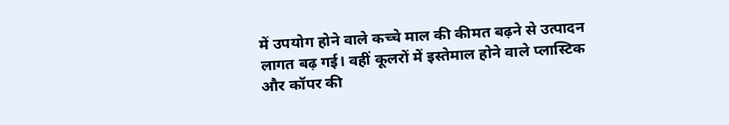में उपयोग होने वाले कच्चे माल की कीमत बढ़ने से उत्पादन लागत बढ़ गई। वहीं कूलरों में इस्तेमाल होने वाले प्लास्टिक और कॉपर की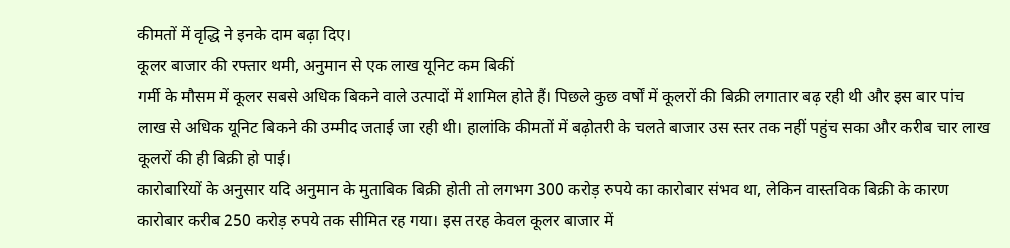कीमतों में वृद्धि ने इनके दाम बढ़ा दिए।
कूलर बाजार की रफ्तार थमी, अनुमान से एक लाख यूनिट कम बिकीं
गर्मी के मौसम में कूलर सबसे अधिक बिकने वाले उत्पादों में शामिल होते हैं। पिछले कुछ वर्षों में कूलरों की बिक्री लगातार बढ़ रही थी और इस बार पांच लाख से अधिक यूनिट बिकने की उम्मीद जताई जा रही थी। हालांकि कीमतों में बढ़ोतरी के चलते बाजार उस स्तर तक नहीं पहुंच सका और करीब चार लाख कूलरों की ही बिक्री हो पाई।
कारोबारियों के अनुसार यदि अनुमान के मुताबिक बिक्री होती तो लगभग 300 करोड़ रुपये का कारोबार संभव था, लेकिन वास्तविक बिक्री के कारण कारोबार करीब 250 करोड़ रुपये तक सीमित रह गया। इस तरह केवल कूलर बाजार में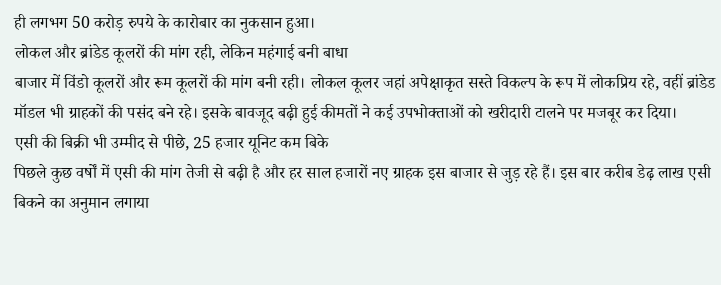ही लगभग 50 करोड़ रुपये के कारोबार का नुकसान हुआ।
लोकल और ब्रांडेड कूलरों की मांग रही, लेकिन महंगाई बनी बाधा
बाजार में विंडो कूलरों और रूम कूलरों की मांग बनी रही। लोकल कूलर जहां अपेक्षाकृत सस्ते विकल्प के रूप में लोकप्रिय रहे, वहीं ब्रांडेड मॉडल भी ग्राहकों की पसंद बने रहे। इसके बावजूद बढ़ी हुई कीमतों ने कई उपभोक्ताओं को खरीदारी टालने पर मजबूर कर दिया।
एसी की बिक्री भी उम्मीद से पीछे, 25 हजार यूनिट कम बिके
पिछले कुछ वर्षों में एसी की मांग तेजी से बढ़ी है और हर साल हजारों नए ग्राहक इस बाजार से जुड़ रहे हैं। इस बार करीब डेढ़ लाख एसी बिकने का अनुमान लगाया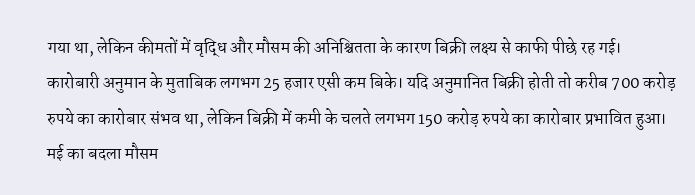गया था, लेकिन कीमतों में वृद्धि और मौसम की अनिश्चितता के कारण बिक्री लक्ष्य से काफी पीछे रह गई।
कारोबारी अनुमान के मुताबिक लगभग 25 हजार एसी कम बिके। यदि अनुमानित बिक्री होती तो करीब 700 करोड़ रुपये का कारोबार संभव था, लेकिन बिक्री में कमी के चलते लगभग 150 करोड़ रुपये का कारोबार प्रभावित हुआ।
मई का बदला मौसम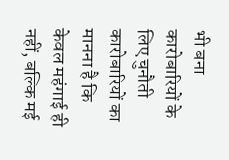भी बना कारोबारियों के लिए चुनौती
कारोबारियों का मानना है कि केवल महंगाई ही नहीं, बल्कि मई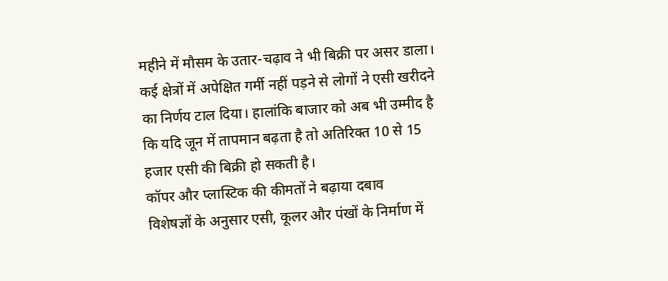महीने में मौसम के उतार-चढ़ाव ने भी बिक्री पर असर डाला। कई क्षेत्रों में अपेक्षित गर्मी नहीं पड़ने से लोगों ने एसी खरीदने का निर्णय टाल दिया। हालांकि बाजार को अब भी उम्मीद है कि यदि जून में तापमान बढ़ता है तो अतिरिक्त 10 से 15 हजार एसी की बिक्री हो सकती है।
कॉपर और प्लास्टिक की कीमतों ने बढ़ाया दबाव
विशेषज्ञों के अनुसार एसी, कूलर और पंखों के निर्माण में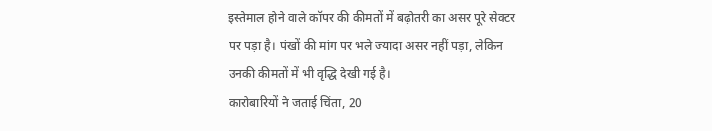इस्तेमाल होने वाले कॉपर की कीमतों में बढ़ोतरी का असर पूरे सेक्टर पर पड़ा है। पंखों की मांग पर भले ज्यादा असर नहीं पड़ा, लेकिन उनकी कीमतों में भी वृद्धि देखी गई है।
कारोबारियों ने जताई चिंता, 20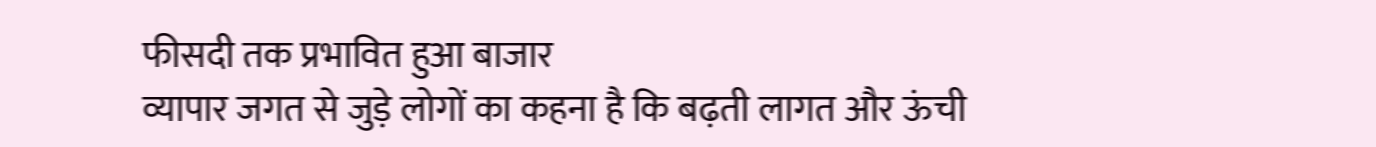फीसदी तक प्रभावित हुआ बाजार
व्यापार जगत से जुड़े लोगों का कहना है कि बढ़ती लागत और ऊंची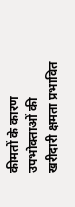कीमतों के कारण उपभोक्ताओं की खरीदारी क्षमता प्रभावित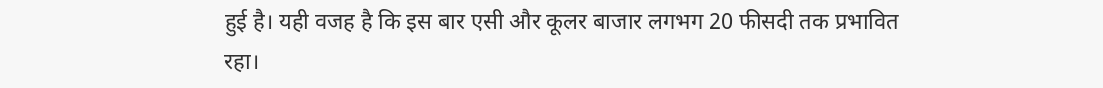हुई है। यही वजह है कि इस बार एसी और कूलर बाजार लगभग 20 फीसदी तक प्रभावित रहा।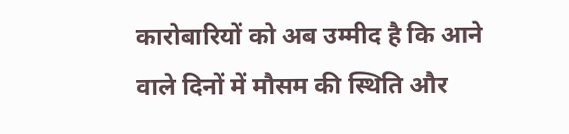कारोबारियों को अब उम्मीद है कि आने वाले दिनों में मौसम की स्थिति और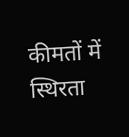कीमतों में स्थिरता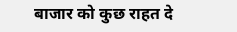बाजार को कुछ राहत दे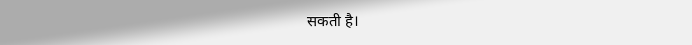सकती है।